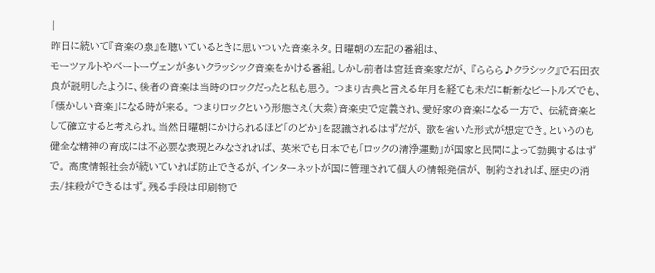|
昨日に続いて『音楽の泉』を聴いているときに思いついた音楽ネタ。日曜朝の左記の番組は、
モーツァルトやベートーヴェンが多いクラッシック音楽をかける番組。しかし前者は宮廷音楽家だが、 『ららら♪クラシック』で石田衣良が説明したように、後者の音楽は当時のロックだったと私も思う。 つまり古典と言える年月を経ても未だに斬新なビートルズでも、「懐かしい音楽」になる時が来る。 つまりロックという形態さえ(大衆)音楽史で定義され、愛好家の音楽になる一方で、 伝統音楽として確立すると考えられ。当然日曜朝にかけられるほど「のどか」を認識されるはずだが、 歌を省いた形式が想定でき。というのも健全な精神の育成には不必要な表現とみなされれば、 英米でも日本でも「ロックの清浄運動」が国家と民間によって勃興するはずで。 高度情報社会が続いていれば防止できるが、インターネットが国に管理されて個人の情報発信が、 制約されれば、歴史の消去/抹殺ができるはず。残る手段は印刷物で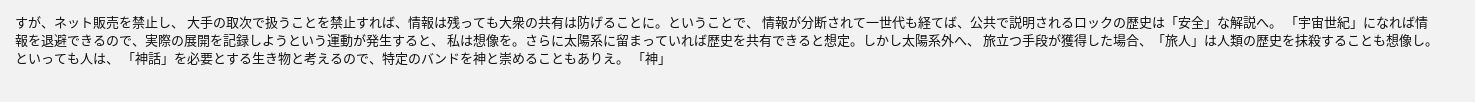すが、ネット販売を禁止し、 大手の取次で扱うことを禁止すれば、情報は残っても大衆の共有は防げることに。ということで、 情報が分断されて一世代も経てば、公共で説明されるロックの歴史は「安全」な解説へ。 「宇宙世紀」になれば情報を退避できるので、実際の展開を記録しようという運動が発生すると、 私は想像を。さらに太陽系に留まっていれば歴史を共有できると想定。しかし太陽系外へ、 旅立つ手段が獲得した場合、「旅人」は人類の歴史を抹殺することも想像し。といっても人は、 「神話」を必要とする生き物と考えるので、特定のバンドを神と崇めることもありえ。 「神」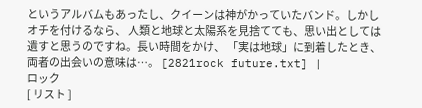というアルバムもあったし、クイーンは神がかっていたバンド。しかしオチを付けるなら、 人類と地球と太陽系を見捨てても、思い出としては遺すと思うのですね。長い時間をかけ、 「実は地球」に到着したとき、両者の出会いの意味は…。 [2821rock future.txt] |
ロック
[ リスト ]